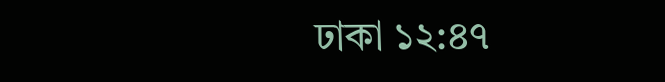ঢাকা ১২:৪৭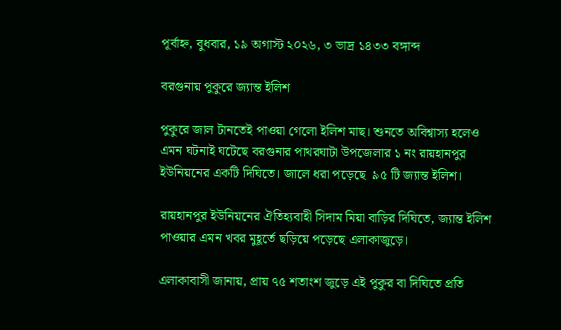পূর্বাহ্ন, বুধবার, ১৯ অগাস্ট ২০২৬, ৩ ভাদ্র ১৪৩৩ বঙ্গাব্দ

বরগুনায় পুকুরে জ্যান্ত ইলিশ

পুকুরে জাল টানতেই পাওয়া গেলো ইলিশ মাছ। শুনতে অবিশ্বাস্য হলেও এমন ঘটনাই ঘটেছে বরগুনার পাথরঘাটা উপজেলার ১ নং রায়হানপুর ইউনিয়নের একটি দিঘিতে। জালে ধরা পড়েছে  ৯৫ টি জ্যান্ত ইলিশ।

রায়হানপুর ইউনিয়নের ঐতিহ্যবাহী সিদাম মিয়া বাড়ির দিঘিতে, জ্যান্ত ইলিশ পাওয়ার এমন খবর মুহূর্তে ছড়িয়ে পড়েছে এলাকাজুড়ে।

এলাকাবাসী জানায়, প্রায় ৭৫ শতাংশ জুড়ে এই পুকুর বা দিঘিতে প্রতি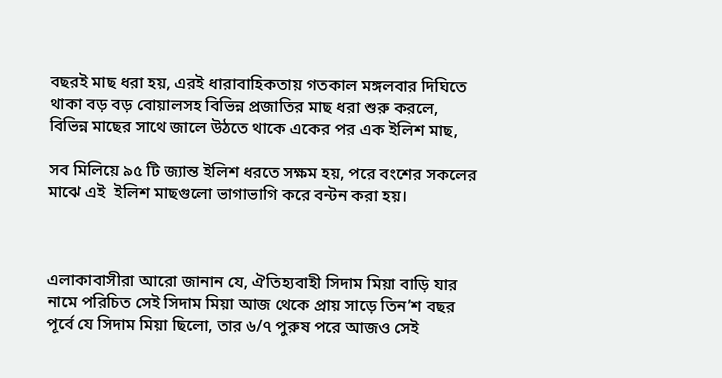বছরই মাছ ধরা হয়, এরই ধারাবাহিকতায় গতকাল মঙ্গলবার দিঘিতে থাকা বড় বড় বোয়ালসহ বিভিন্ন প্রজাতির মাছ ধরা শুরু করলে, বিভিন্ন মাছের সাথে জালে উঠতে থাকে একের পর এক ইলিশ মাছ,

সব মিলিয়ে ৯৫ টি জ্যান্ত ইলিশ ধরতে সক্ষম হয়, পরে বংশের সকলের মাঝে এই  ইলিশ মাছগুলো ভাগাভাগি করে বন্টন করা হয়।



এলাকাবাসীরা আরো জানান যে, ঐতিহ্যবাহী সিদাম মিয়া বাড়ি যার নামে পরিচিত সেই সিদাম মিয়া আজ থেকে প্রায় সাড়ে তিন’শ বছর পূর্বে যে সিদাম মিয়া ছিলো, তার ৬/৭ পুরুষ পরে আজও সেই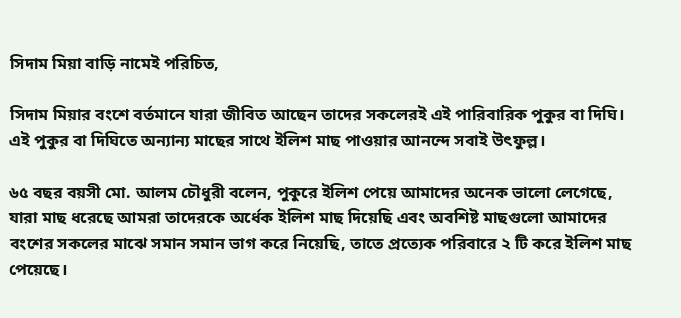সিদাম মিয়া বাড়ি নামেই পরিচিত,

সিদাম মিয়ার বংশে বর্তমানে যারা জীবিত আছেন তাদের সকলেরই এই পারিবারিক পুকুর বা দিঘি। এই পুকুর বা দিঘিতে অন্যান্য মাছের সাথে ইলিশ মাছ পাওয়ার আনন্দে সবাই উৎফুল্ল।

৬৫ বছর বয়সী মো. আলম চৌধুরী বলেন, পুকুরে ইলিশ পেয়ে আমাদের অনেক ভালো লেগেছে, যারা মাছ ধরেছে আমরা তাদেরকে অর্ধেক ইলিশ মাছ দিয়েছি এবং অবশিষ্ট মাছগুলো আমাদের বংশের সকলের মাঝে সমান সমান ভাগ করে নিয়েছি, তাতে প্রত্যেক পরিবারে ২ টি করে ইলিশ মাছ পেয়েছে।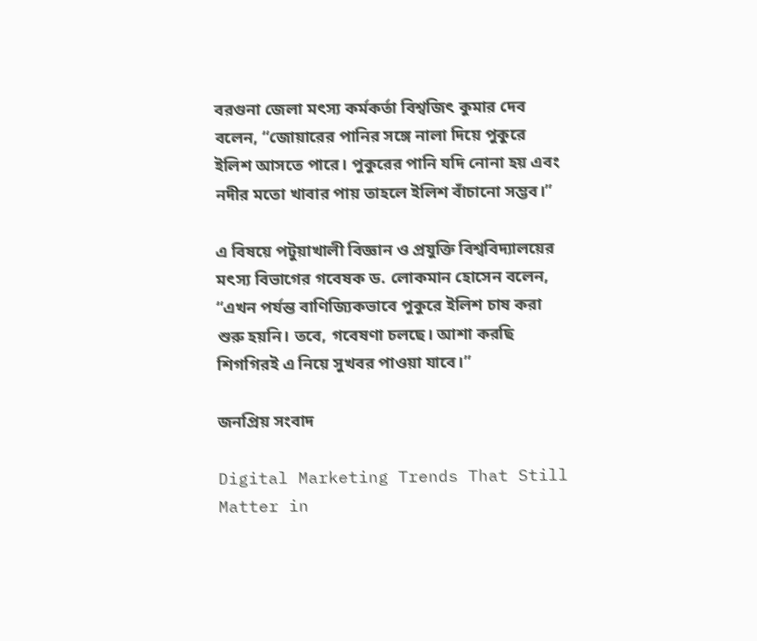বরগুনা জেলা মৎস্য কর্মকর্তা বিশ্বজিৎ কুমার দেব বলেন, “জোয়ারের পানির সঙ্গে নালা দিয়ে পুকুরে ইলিশ আসতে পারে। পুকুরের পানি যদি নোনা হয় এবং নদীর মতো খাবার পায় তাহলে ইলিশ বাঁচানো সম্ভব।”

এ বিষয়ে পটুয়াখালী বিজ্ঞান ও প্রযুক্তি বিশ্ববিদ্যালয়ের মৎস্য বিভাগের গবেষক ড. লোকমান হোসেন বলেন, “এখন পর্যন্ত বাণিজ্যিকভাবে পুকুরে ইলিশ চাষ করা শুরু হয়নি। তবে, গবেষণা চলছে। আশা করছি শিগগিরই এ নিয়ে সুখবর পাওয়া যাবে।”

জনপ্রিয় সংবাদ

Digital Marketing Trends That Still Matter in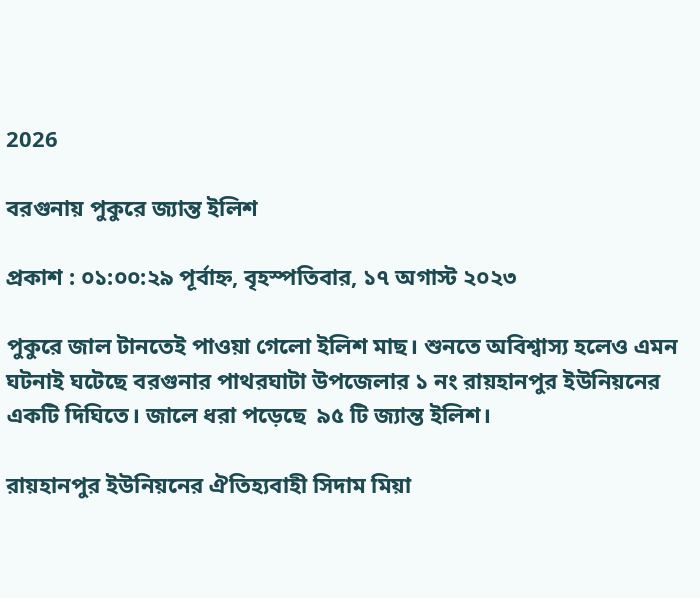2026

বরগুনায় পুকুরে জ্যান্ত ইলিশ

প্রকাশ : ০১:০০:২৯ পূর্বাহ্ন, বৃহস্পতিবার, ১৭ অগাস্ট ২০২৩

পুকুরে জাল টানতেই পাওয়া গেলো ইলিশ মাছ। শুনতে অবিশ্বাস্য হলেও এমন ঘটনাই ঘটেছে বরগুনার পাথরঘাটা উপজেলার ১ নং রায়হানপুর ইউনিয়নের একটি দিঘিতে। জালে ধরা পড়েছে  ৯৫ টি জ্যান্ত ইলিশ।

রায়হানপুর ইউনিয়নের ঐতিহ্যবাহী সিদাম মিয়া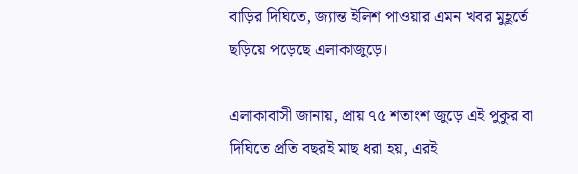বাড়ির দিঘিতে, জ্যান্ত ইলিশ পাওয়ার এমন খবর মুহূর্তে ছড়িয়ে পড়েছে এলাকাজুড়ে।

এলাকাবাসী জানায়, প্রায় ৭৫ শতাংশ জুড়ে এই পুকুর বা দিঘিতে প্রতি বছরই মাছ ধরা হয়, এরই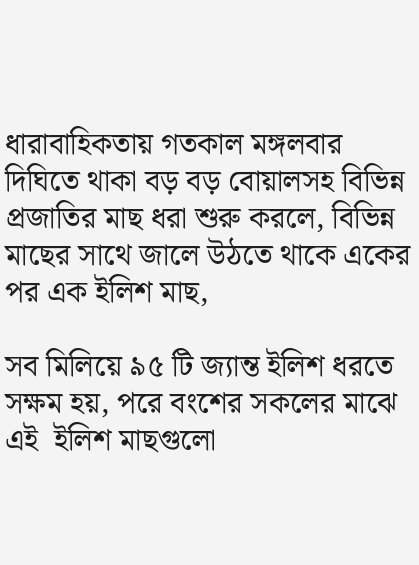ধারাবাহিকতায় গতকাল মঙ্গলবার দিঘিতে থাকা বড় বড় বোয়ালসহ বিভিন্ন প্রজাতির মাছ ধরা শুরু করলে, বিভিন্ন মাছের সাথে জালে উঠতে থাকে একের পর এক ইলিশ মাছ,

সব মিলিয়ে ৯৫ টি জ্যান্ত ইলিশ ধরতে সক্ষম হয়, পরে বংশের সকলের মাঝে এই  ইলিশ মাছগুলো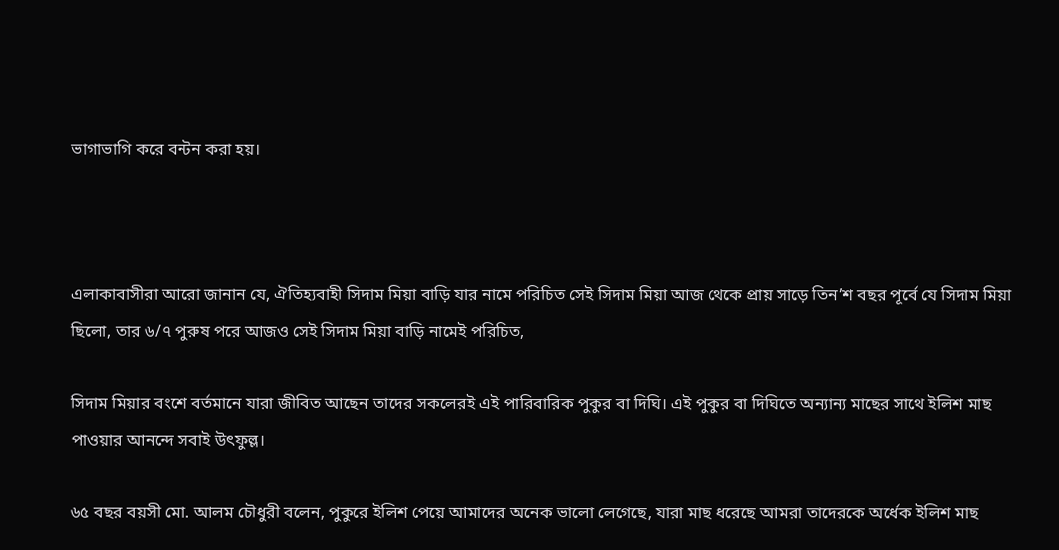ভাগাভাগি করে বন্টন করা হয়।



এলাকাবাসীরা আরো জানান যে, ঐতিহ্যবাহী সিদাম মিয়া বাড়ি যার নামে পরিচিত সেই সিদাম মিয়া আজ থেকে প্রায় সাড়ে তিন’শ বছর পূর্বে যে সিদাম মিয়া ছিলো, তার ৬/৭ পুরুষ পরে আজও সেই সিদাম মিয়া বাড়ি নামেই পরিচিত,

সিদাম মিয়ার বংশে বর্তমানে যারা জীবিত আছেন তাদের সকলেরই এই পারিবারিক পুকুর বা দিঘি। এই পুকুর বা দিঘিতে অন্যান্য মাছের সাথে ইলিশ মাছ পাওয়ার আনন্দে সবাই উৎফুল্ল।

৬৫ বছর বয়সী মো. আলম চৌধুরী বলেন, পুকুরে ইলিশ পেয়ে আমাদের অনেক ভালো লেগেছে, যারা মাছ ধরেছে আমরা তাদেরকে অর্ধেক ইলিশ মাছ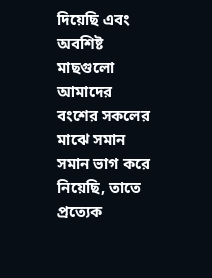দিয়েছি এবং অবশিষ্ট মাছগুলো আমাদের বংশের সকলের মাঝে সমান সমান ভাগ করে নিয়েছি, তাতে প্রত্যেক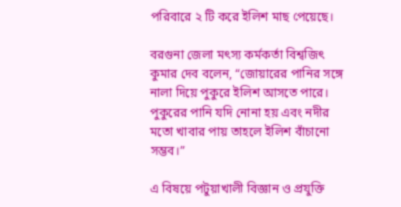পরিবারে ২ টি করে ইলিশ মাছ পেয়েছে।

বরগুনা জেলা মৎস্য কর্মকর্তা বিশ্বজিৎ কুমার দেব বলেন, “জোয়ারের পানির সঙ্গে নালা দিয়ে পুকুরে ইলিশ আসতে পারে। পুকুরের পানি যদি নোনা হয় এবং নদীর মতো খাবার পায় তাহলে ইলিশ বাঁচানো সম্ভব।”

এ বিষয়ে পটুয়াখালী বিজ্ঞান ও প্রযুক্তি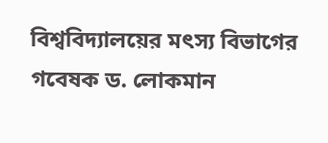বিশ্ববিদ্যালয়ের মৎস্য বিভাগের গবেষক ড. লোকমান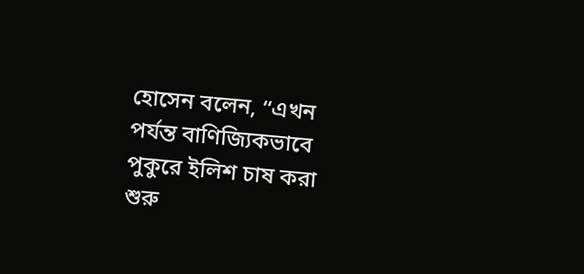হোসেন বলেন, “এখন পর্যন্ত বাণিজ্যিকভাবে পুকুরে ইলিশ চাষ করা শুরু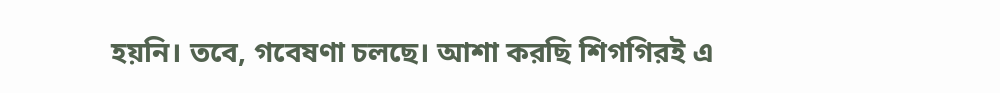হয়নি। তবে, গবেষণা চলছে। আশা করছি শিগগিরই এ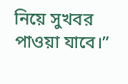নিয়ে সুখবর পাওয়া যাবে।”